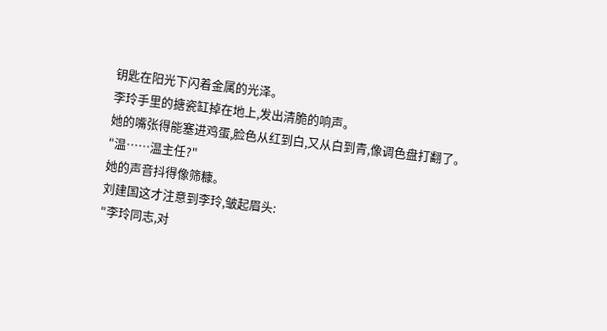钥匙在阳光下闪着金属的光泽。
李玲手里的搪瓷缸掉在地上,发出清脆的响声。
她的嘴张得能塞进鸡蛋,脸色从红到白,又从白到青,像调色盘打翻了。
"温……温主任?"
她的声音抖得像筛糠。
刘建国这才注意到李玲,皱起眉头:
"李玲同志,对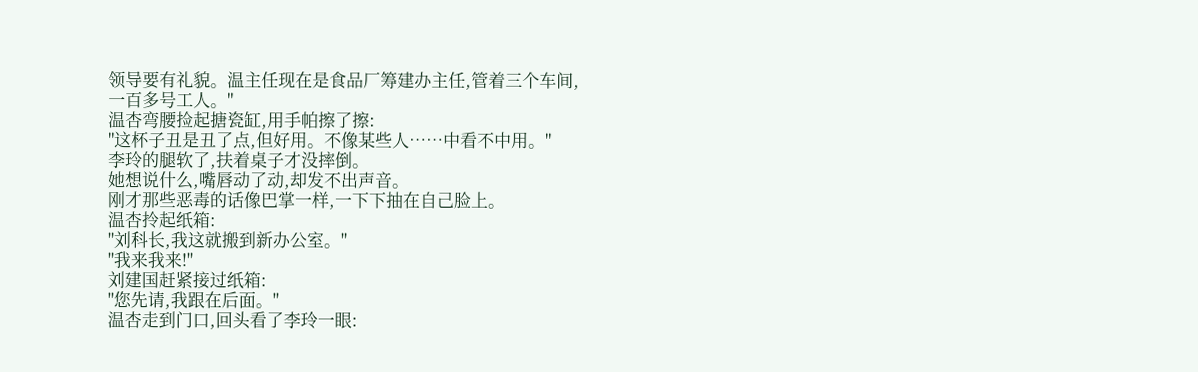领导要有礼貌。温主任现在是食品厂筹建办主任,管着三个车间,一百多号工人。"
温杏弯腰捡起搪瓷缸,用手帕擦了擦:
"这杯子丑是丑了点,但好用。不像某些人……中看不中用。"
李玲的腿软了,扶着桌子才没摔倒。
她想说什么,嘴唇动了动,却发不出声音。
刚才那些恶毒的话像巴掌一样,一下下抽在自己脸上。
温杏拎起纸箱:
"刘科长,我这就搬到新办公室。"
"我来我来!"
刘建国赶紧接过纸箱:
"您先请,我跟在后面。"
温杏走到门口,回头看了李玲一眼: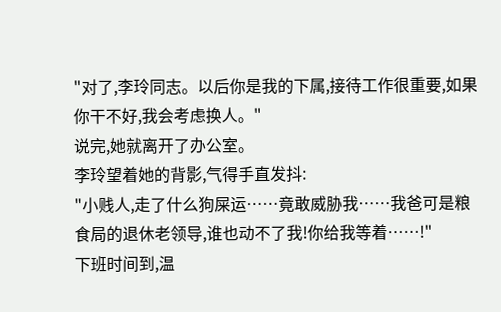"对了,李玲同志。以后你是我的下属,接待工作很重要,如果你干不好,我会考虑换人。"
说完,她就离开了办公室。
李玲望着她的背影,气得手直发抖:
"小贱人,走了什么狗屎运……竟敢威胁我……我爸可是粮食局的退休老领导,谁也动不了我!你给我等着……!"
下班时间到,温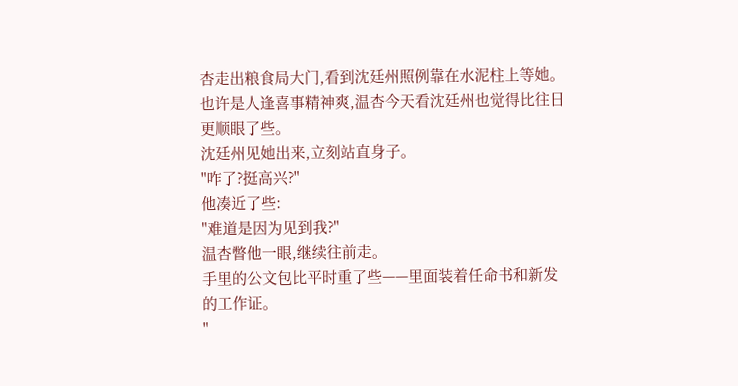杏走出粮食局大门,看到沈廷州照例靠在水泥柱上等她。
也许是人逢喜事精神爽,温杏今天看沈廷州也觉得比往日更顺眼了些。
沈廷州见她出来,立刻站直身子。
"咋了?挺高兴?"
他凑近了些:
"难道是因为见到我?"
温杏瞥他一眼,继续往前走。
手里的公文包比平时重了些——里面装着任命书和新发的工作证。
"